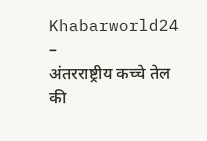Khabarworld24 –
अंतरराष्ट्रीय कच्चे तेल की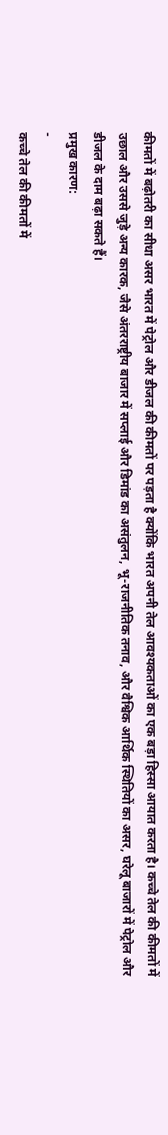कीमतों में बढ़ोतरी का सीधा असर भारत में पेट्रोल और डीजल की कीमतों पर पड़ता है क्योंकि भारत अपनी तेल आवश्यकताओं का एक बड़ा हिस्सा आयात करता है। कच्चे तेल की कीमतों में उछाल और उससे जुड़े अन्य कारक, जैसे अंतरराष्ट्रीय बाजार में सप्लाई और डिमांड का असंतुलन, भू-राजनीतिक तनाव, और वैश्विक आर्थिक स्थितियों का असर, घरेलू बाजारों में पेट्रोल और डीजल के दाम बढ़ा सकते हैं।
प्रमुख कारण:
-
कच्चे तेल की कीमतों में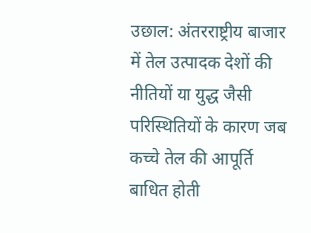उछाल: अंतरराष्ट्रीय बाजार में तेल उत्पादक देशों की नीतियों या युद्ध जैसी परिस्थितियों के कारण जब कच्चे तेल की आपूर्ति बाधित होती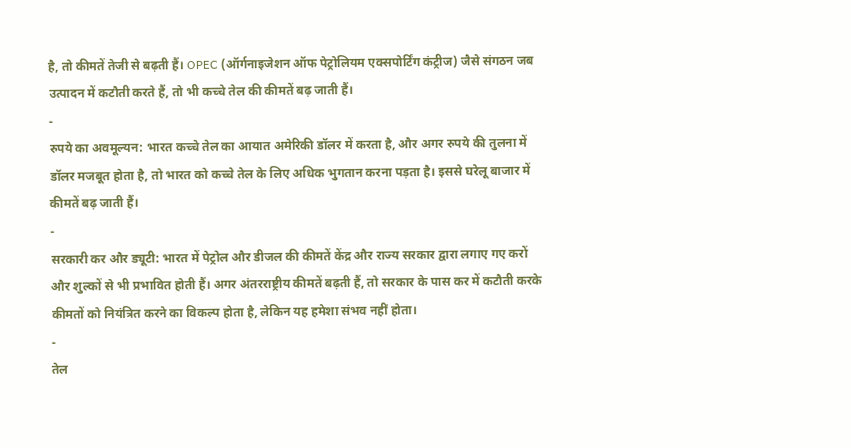है, तो कीमतें तेजी से बढ़ती हैं। OPEC (ऑर्गनाइजेशन ऑफ पेट्रोलियम एक्सपोर्टिंग कंट्रीज) जैसे संगठन जब उत्पादन में कटौती करते हैं, तो भी कच्चे तेल की कीमतें बढ़ जाती हैं।
-
रुपये का अवमूल्यन: भारत कच्चे तेल का आयात अमेरिकी डॉलर में करता है, और अगर रुपये की तुलना में डॉलर मजबूत होता है, तो भारत को कच्चे तेल के लिए अधिक भुगतान करना पड़ता है। इससे घरेलू बाजार में कीमतें बढ़ जाती हैं।
-
सरकारी कर और ड्यूटी: भारत में पेट्रोल और डीजल की कीमतें केंद्र और राज्य सरकार द्वारा लगाए गए करों और शुल्कों से भी प्रभावित होती हैं। अगर अंतरराष्ट्रीय कीमतें बढ़ती हैं, तो सरकार के पास कर में कटौती करके कीमतों को नियंत्रित करने का विकल्प होता है, लेकिन यह हमेशा संभव नहीं होता।
-
तेल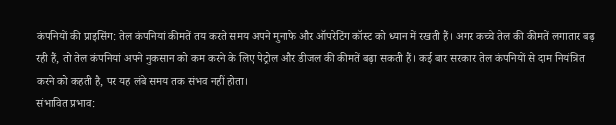कंपनियों की प्राइसिंग: तेल कंपनियां कीमतें तय करते समय अपने मुनाफे और ऑपरेटिंग कॉस्ट को ध्यान में रखती हैं। अगर कच्चे तेल की कीमतें लगातार बढ़ रही हैं, तो तेल कंपनियां अपने नुकसान को कम करने के लिए पेट्रोल और डीजल की कीमतें बढ़ा सकती हैं। कई बार सरकार तेल कंपनियों से दाम नियंत्रित करने को कहती है, पर यह लंबे समय तक संभव नहीं होता।
संभावित प्रभाव: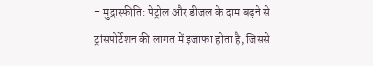- मुद्रास्फीति: पेट्रोल और डीजल के दाम बढ़ने से ट्रांसपोर्टेशन की लागत में इजाफा होता है, जिससे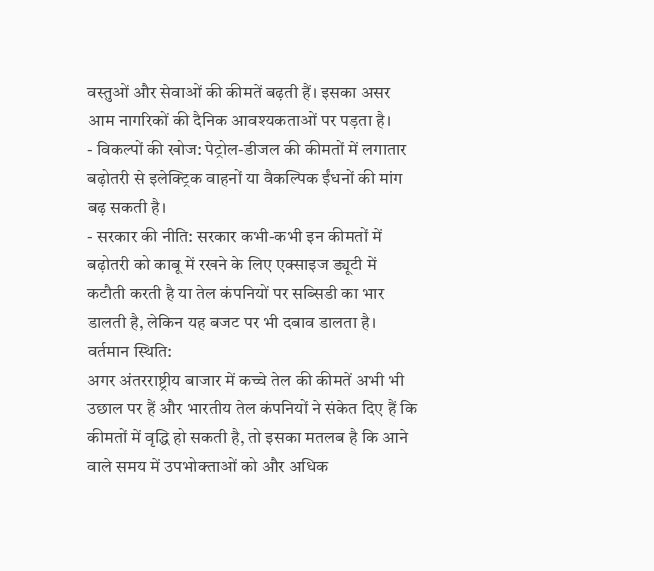वस्तुओं और सेवाओं की कीमतें बढ़ती हैं। इसका असर आम नागरिकों की दैनिक आवश्यकताओं पर पड़ता है।
- विकल्पों की खोज: पेट्रोल-डीजल की कीमतों में लगातार बढ़ोतरी से इलेक्ट्रिक वाहनों या वैकल्पिक ईंधनों की मांग बढ़ सकती है।
- सरकार की नीति: सरकार कभी-कभी इन कीमतों में बढ़ोतरी को काबू में रखने के लिए एक्साइज ड्यूटी में कटौती करती है या तेल कंपनियों पर सब्सिडी का भार डालती है, लेकिन यह बजट पर भी दबाव डालता है।
वर्तमान स्थिति:
अगर अंतरराष्ट्रीय बाजार में कच्चे तेल की कीमतें अभी भी उछाल पर हैं और भारतीय तेल कंपनियों ने संकेत दिए हैं कि कीमतों में वृद्धि हो सकती है, तो इसका मतलब है कि आने वाले समय में उपभोक्ताओं को और अधिक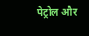पेट्रोल और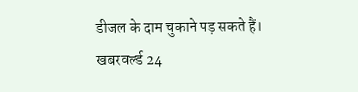डीजल के दाम चुकाने पड़ सकते हैं।
खबरवर्ल्ड 24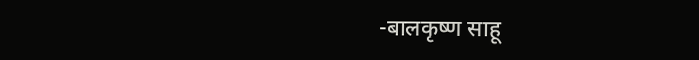-बालकृष्ण साहू